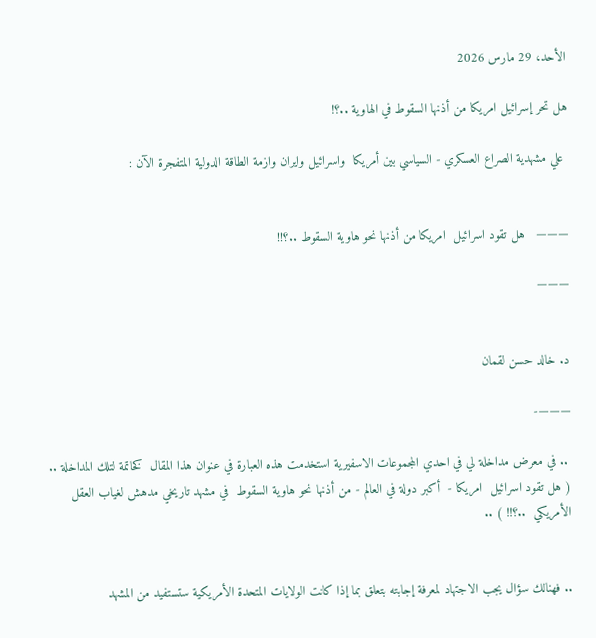الأحد، 29 مارس 2026

هل تحر إسرائيل امريكا من أذنها السقوط في الهاوية ..؟!

 علي مشهدية الصراع العسكري - السياسي بين أمريكا  واسرائيل وايران وازمة الطاقة الدولية المتفجرة الآن :


———   هل تقود اسرائيل  امريكا من أذنها نحو هاوية السقوط ..؟!!

———


د. خالد حسن لقمان

———-

 .. في معرض مداخلة لي في احدي المجموعات الاسفيرية استخدمت هذه العبارة في عنوان هذا المقال  كخاتمة لتلك المداخلة .. ( هل تقود اسرائيل  امريكا -  أكبر دولة في العالم - من أذنها نحو هاوية السقوط  في مشهد تاريخي مدهش لغياب العقل الأمريكي  ..؟!! ) ..


.. فهنالك سؤال يجب الاجتهاد لمعرفة إجابته بتعلق بما إذا كانت الولايات المتحدة الأمريكية ستستفيد من المشهد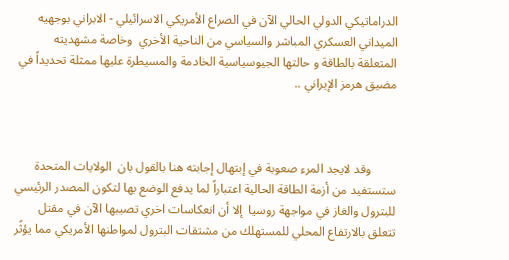الدراماتيكي الدولي الحالي الآن في الصراع الأمريكي الاسرائيلي - الابراني بوجهيه الميداني العسكري المباشر والسياسي من الناحية الأخري  وخاصة مشهديته المتعلقة بالطاقة و حالتها الجيوسياسية الخادمة والمسيطرة عليها ممثلة تحديداً في مضيق هرمز الإيراني ..



        وقد لايجد المرء صعوبة في إبتهال إجابته هنا بالقول بان  الولايات المتحدة ستستفيد من أزمة الطاقة الحالية اعتباراً لما يدفع الوضع بها لتكون المصدر الرئيسي للبترول والغاز في مواجهة روسيا  إلا أن انعكاسات اخري تصيبها الآن في مقتل تتعلق بالارتفاع المحلي للمستهلك من مشتقات البترول لمواطنها الأمريكي مما يؤثًر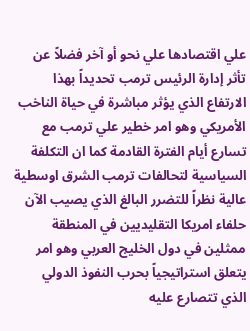علي اقتصادها علي نحو أو آخر فضلاً عن تأثر إدارة الرئيس ترمب تحديداً بهذا الارتفاع الذي يؤثر مباشرة في حياة الناخب الأمريكي وهو امر خطير علي ترمب مع تسارع أيام الفترة القادمة كما ان التكلفة السياسية لتحالفات ترمب الشرق اوسطية عالية نظراً للتضرر البالغ الذي يصيب الآن حلفاء امريكا التقليديين في المنطقة ممثلين في دول الخليج العربي وهو امر يتعلق استراتيجياً بحرب النفوذ الدولي الذي تتصارع عليه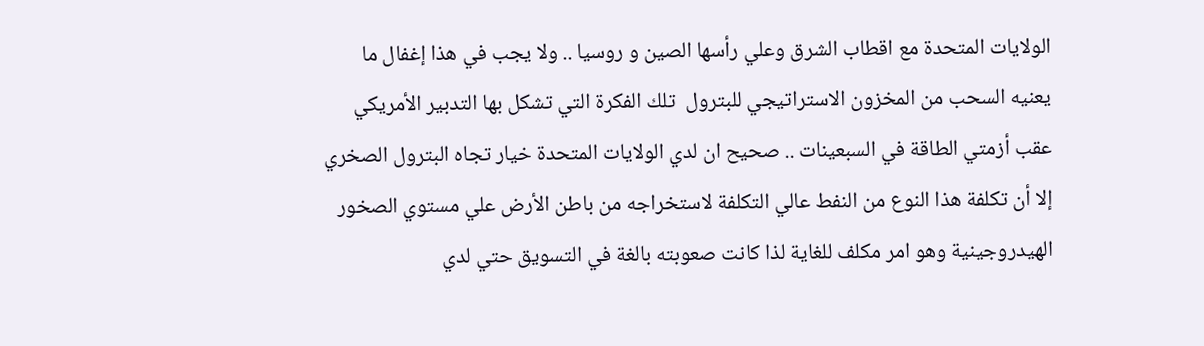الولايات المتحدة مع اقطاب الشرق وعلي رأسها الصين و روسيا .. ولا يجب في هذا إغفال ما يعنيه السحب من المخزون الاستراتيجي للبترول  تلك الفكرة التي تشكل بها التدبير الأمريكي عقب أزمتي الطاقة في السبعينات .. صحيح ان لدي الولايات المتحدة خيار تجاه البترول الصخري إلا أن تكلفة هذا النوع من النفط عالي التكلفة لاستخراجه من باطن الأرض علي مستوي الصخور الهيدروجينية وهو امر مكلف للغاية لذا كانت صعوبته بالغة في التسويق حتي لدي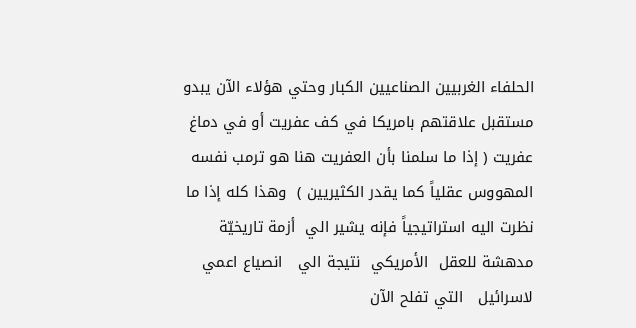الحلفاء الغربيين الصناعيين الكبار وحتي هؤلاء الآن يبدو مستقبل علاقتهم بامريكا في كف عفريت أو في دماغ عفريت ( إذا ما سلمنا بأن العفريت هنا هو ترمب نفسه المهووس عقلياً كما يقدر الكثيريين )  وهذا كله إذا ما نظرت اليه استراتيجياً فإنه يشير الي  أزمة تاريخيّة مدهشة للعقل  الأمريكي  نتيجة الي   انصياع اعمي لاسرائيل   التي تفلح الآن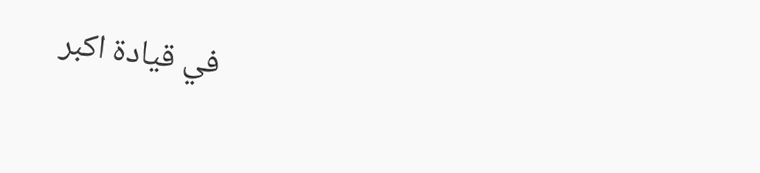في قيادة اكبر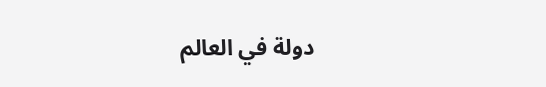دولة في العالم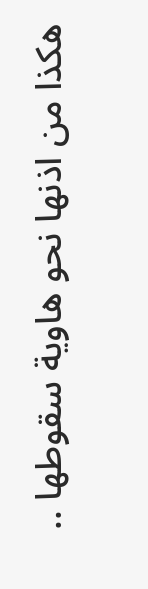هكذا من اذنها نحو هاوية سقوطها ..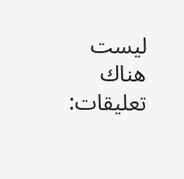ليست هناك تعليقات: